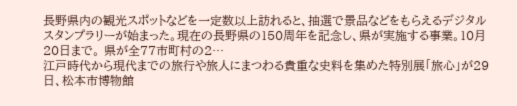長野県内の観光スポットなどを一定数以上訪れると、抽選で景品などをもらえるデジタルスタンプラリーが始まった。現在の長野県の150周年を記念し、県が実施する事業。10月20日まで。 県が全77市町村の2…
江戸時代から現代までの旅行や旅人にまつわる貴重な史料を集めた特別展「旅心」が29日、松本市博物館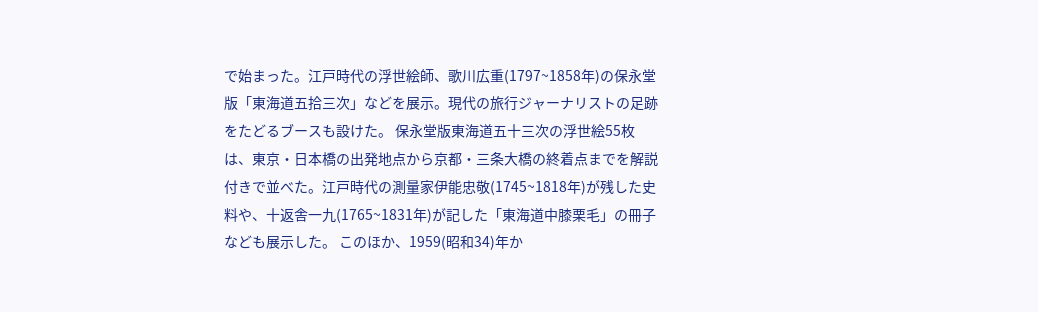で始まった。江戸時代の浮世絵師、歌川広重(1797~1858年)の保永堂版「東海道五拾三次」などを展示。現代の旅行ジャーナリストの足跡をたどるブースも設けた。 保永堂版東海道五十三次の浮世絵55枚は、東京・日本橋の出発地点から京都・三条大橋の終着点までを解説付きで並べた。江戸時代の測量家伊能忠敬(1745~1818年)が残した史料や、十返舎一九(1765~1831年)が記した「東海道中膝栗毛」の冊子なども展示した。 このほか、1959(昭和34)年か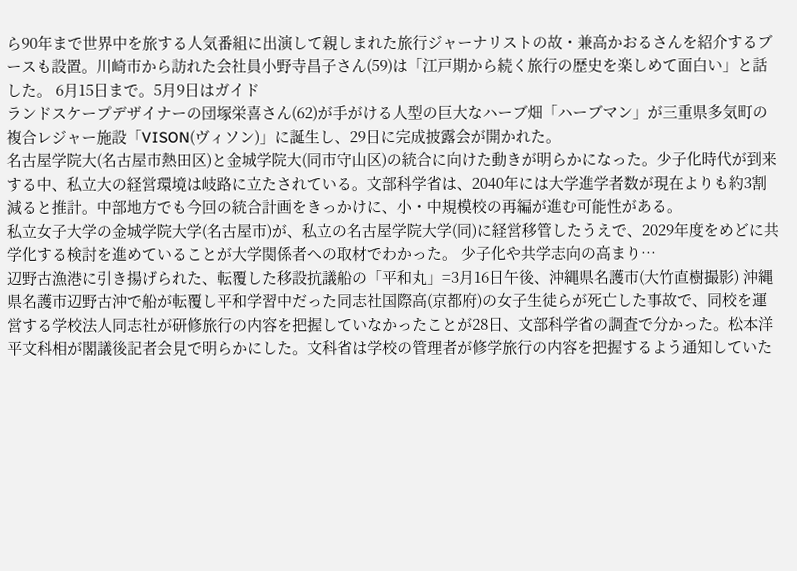ら90年まで世界中を旅する人気番組に出演して親しまれた旅行ジャーナリストの故・兼高かおるさんを紹介するブースも設置。川崎市から訪れた会社員小野寺昌子さん(59)は「江戸期から続く旅行の歴史を楽しめて面白い」と話した。 6月15日まで。5月9日はガイド
ランドスケープデザイナーの団塚栄喜さん(62)が手がける人型の巨大なハーブ畑「ハーブマン」が三重県多気町の複合レジャー施設「VISON(ヴィソン)」に誕生し、29日に完成披露会が開かれた。
名古屋学院大(名古屋市熱田区)と金城学院大(同市守山区)の統合に向けた動きが明らかになった。少子化時代が到来する中、私立大の経営環境は岐路に立たされている。文部科学省は、2040年には大学進学者数が現在よりも約3割減ると推計。中部地方でも今回の統合計画をきっかけに、小・中規模校の再編が進む可能性がある。
私立女子大学の金城学院大学(名古屋市)が、私立の名古屋学院大学(同)に経営移管したうえで、2029年度をめどに共学化する検討を進めていることが大学関係者への取材でわかった。 少子化や共学志向の高まり…
辺野古漁港に引き揚げられた、転覆した移設抗議船の「平和丸」=3月16日午後、沖縄県名護市(大竹直樹撮影) 沖縄県名護市辺野古沖で船が転覆し平和学習中だった同志社国際高(京都府)の女子生徒らが死亡した事故で、同校を運営する学校法人同志社が研修旅行の内容を把握していなかったことが28日、文部科学省の調査で分かった。松本洋平文科相が閣議後記者会見で明らかにした。文科省は学校の管理者が修学旅行の内容を把握するよう通知していた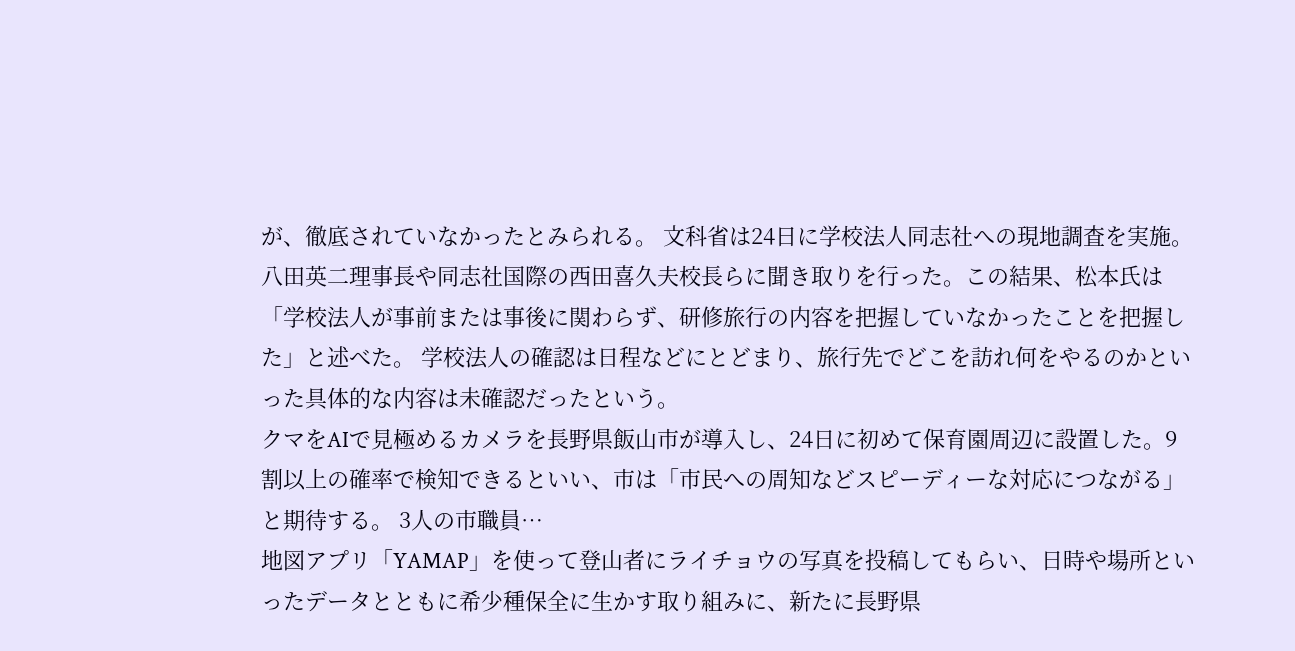が、徹底されていなかったとみられる。 文科省は24日に学校法人同志社への現地調査を実施。八田英二理事長や同志社国際の西田喜久夫校長らに聞き取りを行った。この結果、松本氏は「学校法人が事前または事後に関わらず、研修旅行の内容を把握していなかったことを把握した」と述べた。 学校法人の確認は日程などにとどまり、旅行先でどこを訪れ何をやるのかといった具体的な内容は未確認だったという。
クマをAIで見極めるカメラを長野県飯山市が導入し、24日に初めて保育園周辺に設置した。9割以上の確率で検知できるといい、市は「市民への周知などスピーディーな対応につながる」と期待する。 3人の市職員…
地図アプリ「YAMAP」を使って登山者にライチョウの写真を投稿してもらい、日時や場所といったデータとともに希少種保全に生かす取り組みに、新たに長野県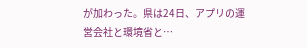が加わった。県は24日、アプリの運営会社と環境省と…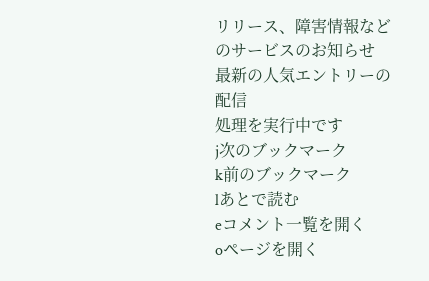リリース、障害情報などのサービスのお知らせ
最新の人気エントリーの配信
処理を実行中です
j次のブックマーク
k前のブックマーク
lあとで読む
eコメント一覧を開く
oページを開く